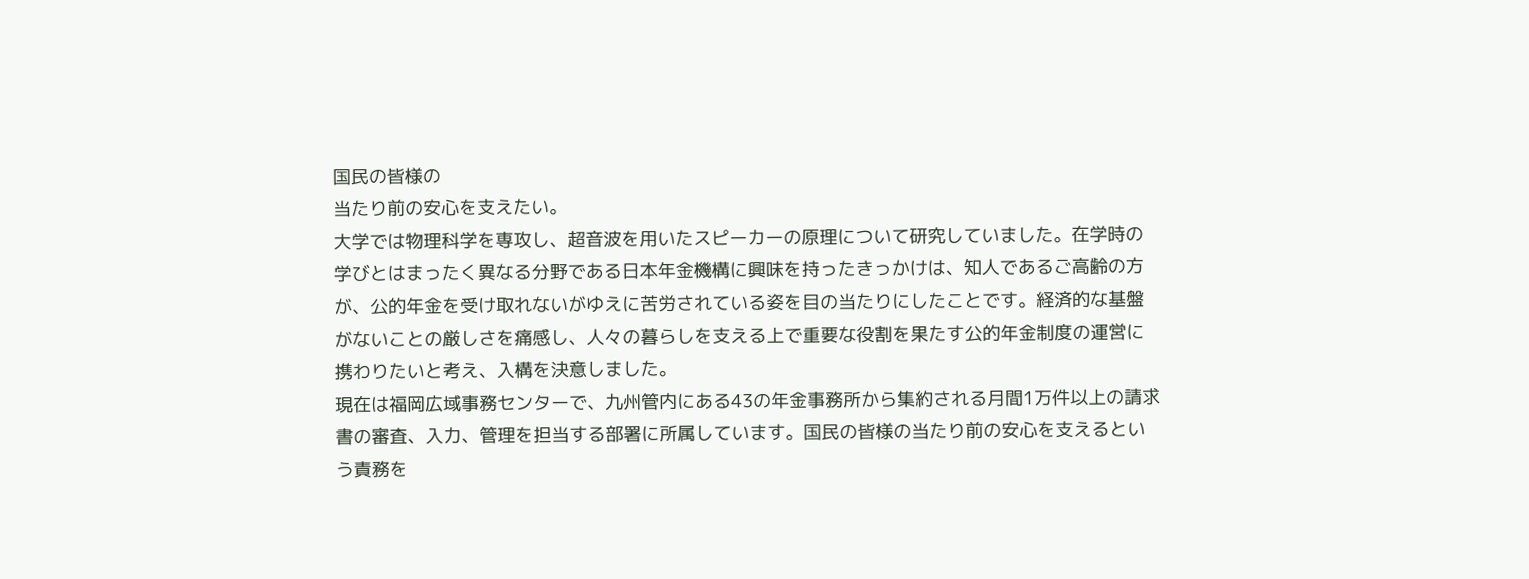国民の皆様の
当たり前の安心を支えたい。
大学では物理科学を専攻し、超音波を用いたスピーカーの原理について研究していました。在学時の学びとはまったく異なる分野である日本年金機構に興味を持ったきっかけは、知人であるご高齢の方が、公的年金を受け取れないがゆえに苦労されている姿を目の当たりにしたことです。経済的な基盤がないことの厳しさを痛感し、人々の暮らしを支える上で重要な役割を果たす公的年金制度の運営に携わりたいと考え、入構を決意しました。
現在は福岡広域事務センターで、九州管内にある43の年金事務所から集約される月間1万件以上の請求書の審査、入力、管理を担当する部署に所属しています。国民の皆様の当たり前の安心を支えるという責務を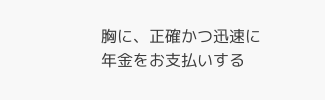胸に、正確かつ迅速に年金をお支払いする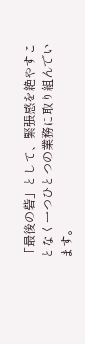「最後の砦」として、緊張感を絶やすことなく一つひとつの業務に取り組んでいます。